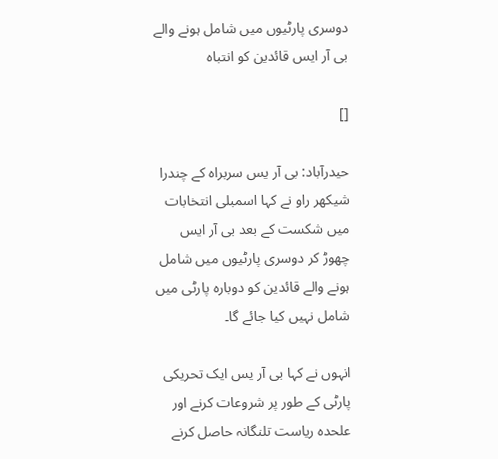دوسری پارٹیوں میں شامل ہونے والے بی آر ایس قائدین کو انتباہ

[]

حیدرآباد: بی آر یس سربراہ کے چندرا شیکھر راو نے کہا اسمبلی انتخابات میں شکست کے بعد بی آر ایس چھوڑ کر دوسری پارٹیوں میں شامل ہونے والے قائدین کو دوبارہ پارٹی میں شامل نہیں کیا جائے گا۔

انہوں نے کہا بی آر یس ایک تحریکی پارٹی کے طور پر شروعات کرنے اور علحدہ ریاست تلنگانہ حاصل کرنے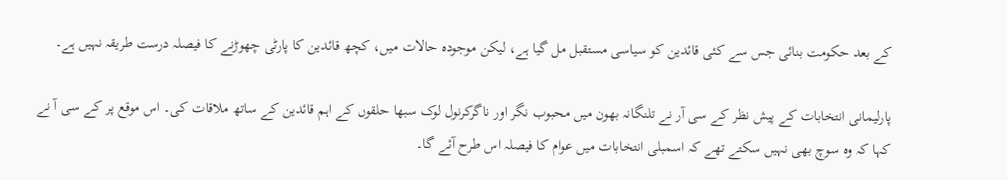کے بعد حکومت بنائی جس سے کئی قائدین کو سیاسی مستقبل مل گیا ہے، لیکن موجودہ حالات میں، کچھ قائدین کا پارٹی چھوڑنے کا فیصلہ درست طریقہ نہیں ہے۔

پارلیمانی انتخابات کے پیش نظر کے سی آر نے تلنگانہ بھون میں محبوب نگر اور ناگرکرنول لوک سبھا حلقوں کے اہم قائدین کے ساتھ ملاقات کی۔ اس موقع پر کے سی آ نے کہا کہ وہ سوچ بھی نہیں سکتے تھے کہ اسمبلی انتخابات میں عوام کا فیصلہ اس طرح آئے گا۔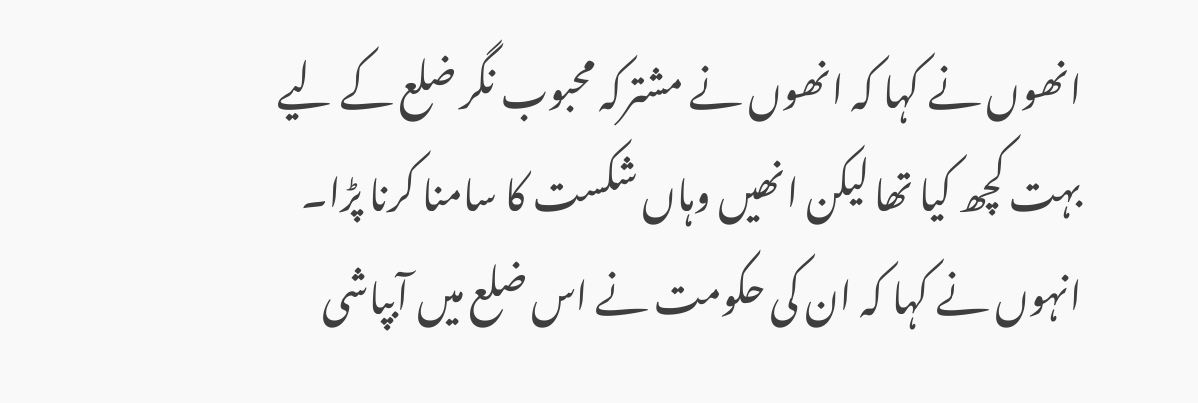انھوں نے کہا کہ انھوں نے مشترکہ محبوب نگر ضلع کے لیے بہت کچھ کیا تھا لیکن انھیں وہاں شکست کا سامنا کرنا پڑا۔ انہوں نے کہا کہ ان کی حکومت نے اس ضلع میں آبپاشی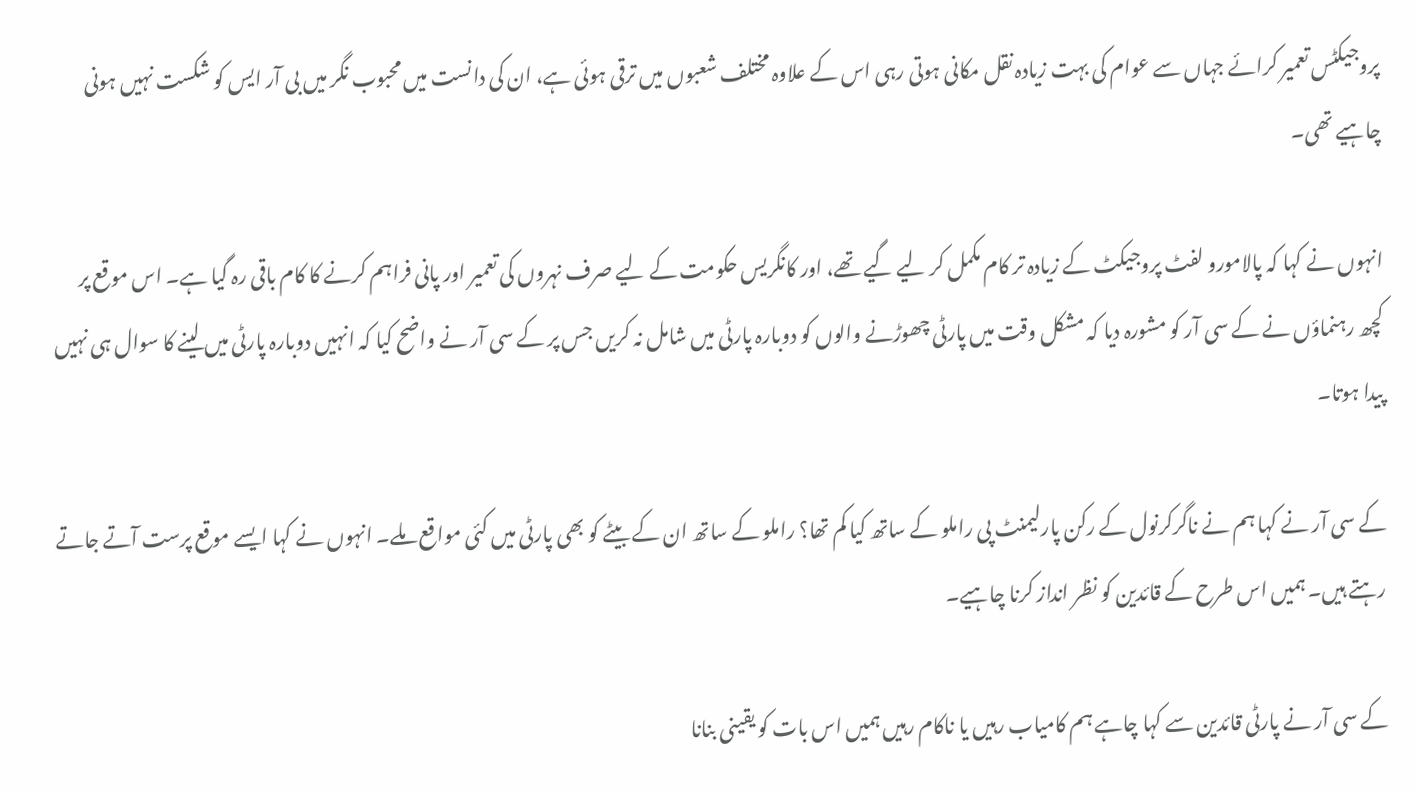پروجیکٹس تعمیر کرائے جہاں سے عوام کی بہت زیادہ نقل مکانی ہوتی رہی اس کے علاوہ مختلف شعبوں میں ترقی ہوئی ہے، ان کی دانست میں محبوب نگر میں بی آر ایس کو شکست نہیں ہونی چاہیے تھی۔

انہوں نے کہا کہ پالامورو لفٹ پروجیکٹ کے زیادہ تر کام مکمل کر لیے گیے تھے، اور کانگریس حکومت کے لیے صرف نہروں کی تعمیر اور پانی فراہم کرنے کا کام باقی رہ گیا ہے۔ اس موقع پر کچھ رہنماؤں نے کے سی آر کو مشورہ دیا کہ مشکل وقت میں پارٹی چھوڑنے والوں کو دوبارہ پارٹی میں شامل نہ کریں جس پر کے سی آر نے واضح کیا کہ انہیں دوبارہ پارٹی میں لینے کا سوال ہی نہیں پیدا ہوتا۔

کے سی آر نے کہا ہم نے ناگرکرنول کے رکن پارلیمنٹ پی راملو کے ساتھ کیا کم تھا؟ راملو کے ساتھ ان کے بیٹے کو بھی پارٹی میں کئی مواقع ملے۔ انہوں نے کہا ایسے موقع پرست آتے جاتے رہتے ہیں۔ ہمیں اس طرح کے قائدین کو نظر انداز کرنا چاہیے۔

کے سی آر نے پارٹی قائدین سے کہا چاہے ہم کامیاب رہیں یا ناکام رہیں ہمیں اس بات کو یقینی بنانا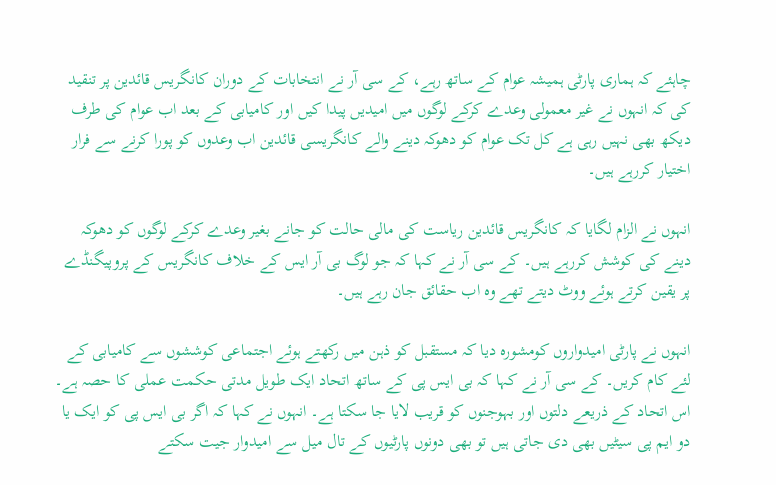چاہئے کہ ہماری پارٹی ہمیشہ عوام کے ساتھ رہے، کے سی آر نے انتخابات کے دوران کانگریس قائدین پر تنقید کی کہ انہوں نے غیر معمولی وعدے کرکے لوگوں میں امیدیں پیدا کیں اور کامیابی کے بعد اب عوام کی طرف دیکھ بھی نہیں رہی ہے کل تک عوام کو دھوکہ دینے والے کانگریسی قائدین اب وعدوں کو پورا کرنے سے فرار اختیار کررہے ہیں۔

انہوں نے الزام لگایا کہ کانگریس قائدین ریاست کی مالی حالت کو جانے بغیر وعدے کرکے لوگوں کو دھوکہ دینے کی کوشش کررہے ہیں۔ کے سی آر نے کہا کہ جو لوگ بی آر ایس کے خلاف کانگریس کے پروپیگنڈے پر یقین کرتے ہوئے ووٹ دیتے تھے وہ اب حقائق جان رہے ہیں۔

انہوں نے پارٹی امیدواروں کومشورہ دیا کہ مستقبل کو ذہن میں رکھتے ہوئے اجتماعی کوششوں سے کامیابی کے لئے کام کریں۔ کے سی آر نے کہا کہ بی ایس پی کے ساتھ اتحاد ایک طویل مدتی حکمت عملی کا حصہ ہے۔ اس اتحاد کے ذریعے دلتوں اور بہوجنوں کو قریب لایا جا سکتا ہے۔ انہوں نے کہا کہ اگر بی ایس پی کو ایک یا دو ایم پی سیٹیں بھی دی جاتی ہیں تو بھی دونوں پارٹیوں کے تال میل سے امیدوار جیت سکتے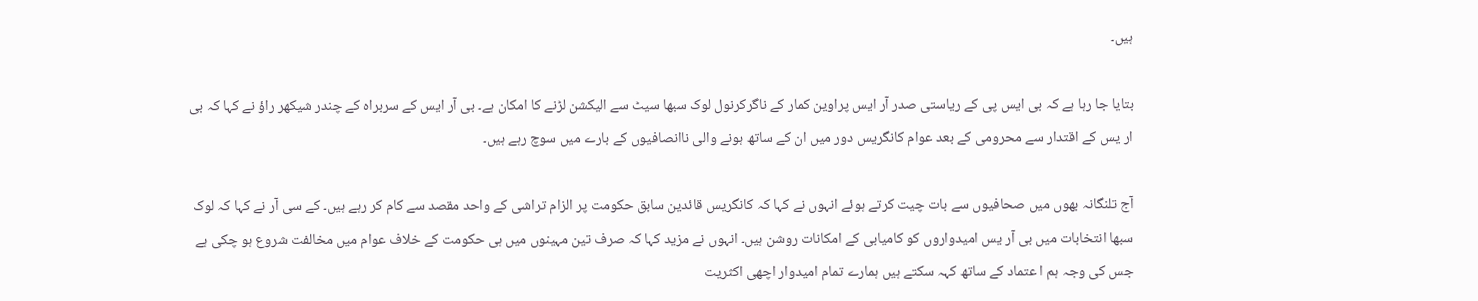ہیں۔

بتایا جا رہا ہے کہ بی ایس پی کے ریاستی صدر آر ایس پراوین کمار کے ناگرکرنول لوک سبھا سیٹ سے الیکشن لڑنے کا امکان ہے۔ بی آر ایس کے سربراہ کے چندر شیکھر راؤ نے کہا کہ بی ار یس کے اقتدار سے محرومی کے بعد عوام کانگریس دور میں ان کے ساتھ ہونے والی ناانصافیوں کے بارے میں سوچ رہے ہیں۔

آج تلنگانہ بھوں میں صحافیوں سے بات چیت کرتے ہوئے انہوں نے کہا کہ کانگریس قائدین سابق حکومت پر الزام تراشی کے واحد مقصد سے کام کر رہے ہیں۔ کے سی آر نے کہا کہ لوک سبھا انتخابات میں بی آر یس امیدواروں کو کامیابی کے امکانات روشن ہیں۔ انہوں نے مزید کہا کہ صرف تین مہینوں میں ہی حکومت کے خلاف عوام میں مخالفت شروع ہو چکی ہے جس کی وجہ ہم ا عتماد کے ساتھ کہہ سکتے ہیں ہمارے تمام امیدوار اچھی اکثریت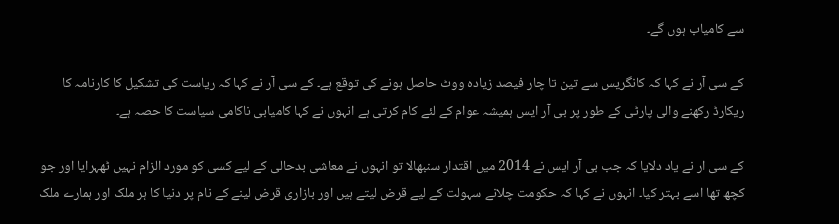سے کامیاب ہوں گے۔

کے سی آر نے کہا کہ کانگریس سے تین تا چار فیصد زیادہ ووٹ حاصل ہونے کی توقع ہے۔ کے سی آر نے کہا کہ ریاست کی تشکیل کا کارنامہ کا ریکارڈ رکھنے والی پارٹی کے طور پر بی آر ایس ہمیشہ عوام کے لئے کام کرتی ہے انہوں نے کہا کامیابی ناکامی سیاست کا حصہ ہے۔

کے سی ار نے یاد دلایا کہ جب بی آر ایس نے 2014 میں اقتدار سنبھالا تو انہوں نے معاشی بدحالی کے لیے کسی کو مورد الزام نہیں ٹھہرایا اور جو کچھ تھا اسے بہتر کیا۔ انہوں نے کہا کہ حکومت چلانے سہولت کے لیے قرض لیتے ہیں اور بازاری قرض لینے کے نام پر دنیا کا ہر ملک اور ہمارے ملک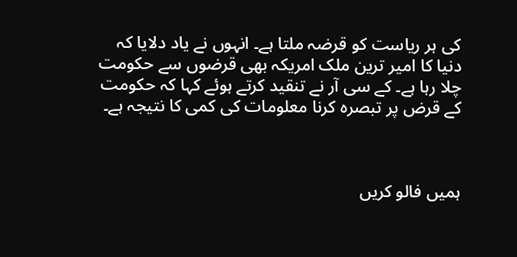کی ہر ریاست کو قرضہ ملتا ہے۔ انہوں نے یاد دلایا کہ دنیا کا امیر ترین ملک امریکہ بھی قرضوں سے حکومت چلا رہا ہے۔ کے سی آر نے تنقید کرتے ہوئے کہا کہ حکومت کے قرض پر تبصرہ کرنا معلومات کی کمی کا نتیجہ ہے۔



ہمیں فالو کریں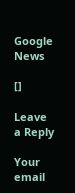Google News

[]

Leave a Reply

Your email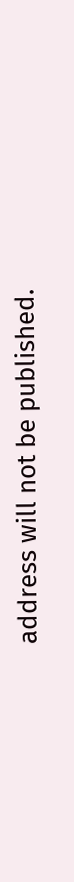address will not be published.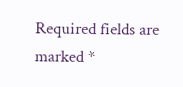Required fields are marked *